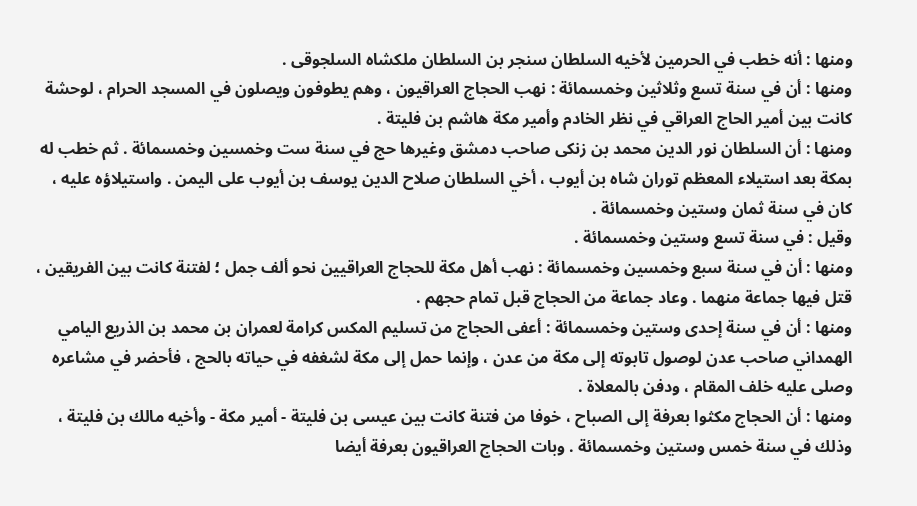ومنها : أنه خطب في الحرمين لأخيه السلطان سنجر بن السلطان ملكشاه السلجوقى .
ومنها : أن في سنة تسع وثلاثين وخمسمائة : نهب الحجاج العراقيون ، وهم يطوفون ويصلون في المسجد الحرام ، لوحشة كانت بين أمير الحاج العراقي في نظر الخادم وأمير مكة هاشم بن فليتة .
ومنها : أن السلطان نور الدين محمد بن زنكى صاحب دمشق وغيرها حج في سنة ست وخمسين وخمسمائة . ثم خطب له بمكة بعد استيلاء المعظم توران شاه بن أيوب ، أخي السلطان صلاح الدين يوسف بن أيوب على اليمن . واستيلاؤه عليه ، كان في سنة ثمان وستين وخمسمائة .
وقيل : في سنة تسع وستين وخمسمائة .
ومنها : أن في سنة سبع وخمسين وخمسمائة : نهب أهل مكة للحجاج العراقيين نحو ألف جمل ؛ لفتنة كانت بين الفريقين ، قتل فيها جماعة منهما . وعاد جماعة من الحجاج قبل تمام حجهم .
ومنها : أن في سنة إحدى وستين وخمسمائة : أعفى الحجاج من تسليم المكس كرامة لعمران بن محمد بن الذريع اليامي الهمداني صاحب عدن لوصول تابوته إلى مكة من عدن ، وإنما حمل إلى مكة لشغفه في حياته بالحج ، فأحضر في مشاعره وصلى عليه خلف المقام ، ودفن بالمعلاة .
ومنها : أن الحجاج مكثوا بعرفة إلى الصباح ، خوفا من فتنة كانت بين عيسى بن فليتة - أمير مكة - وأخيه مالك بن فليتة ، وذلك في سنة خمس وستين وخمسمائة . وبات الحجاج العراقيون بعرفة أيضا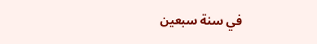في سنة سبعين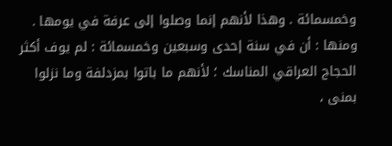وخمسمائة . وهذا لأنهم إنما وصلوا إلى عرفة في يومها .
ومنها : أن في سنة إحدى وسبعين وخمسمائة : لم يوف أكثر الحجاج العراقي المناسك ؛ لأنهم ما باتوا بمزدلفة وما نزلوا بمنى ،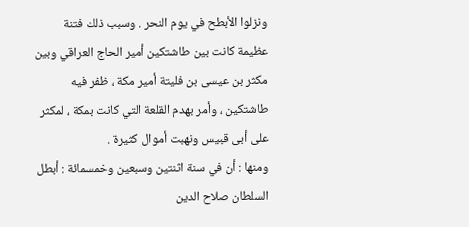ونزلوا الأبطح في يوم النحر . وسبب ذلك فتنة عظيمة كانت بين طاشتكين أمير الحاج العراقي وبين مكثر بن عيسى بن فليتة أمير مكة ، ظفر فيه طاشتكين ، وأمر بهدم القلعة التي كانت بمكة ، لمكثر على أبى قبيس ونهبت أموال كثيرة .
ومنها : أن في سنة اثنتين وسبعين وخمسمائة : أبطل السلطان صلاح الدين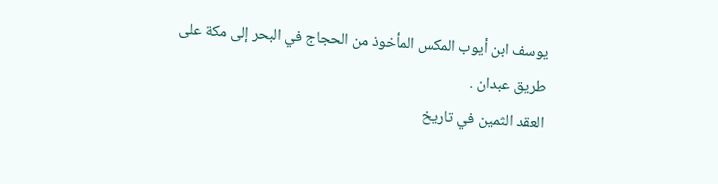يوسف ابن أيوب المكس المأخوذ من الحجاج في البحر إلى مكة على طريق عبدان .
العقد الثمين في تاريخ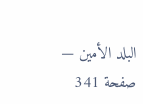البلد الأمين — صفحة 341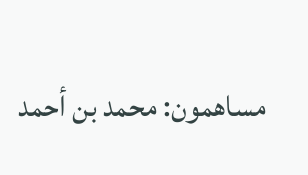مساهمون: محمد بن أحمد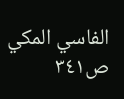الفاسي المكي
ص٣٤١